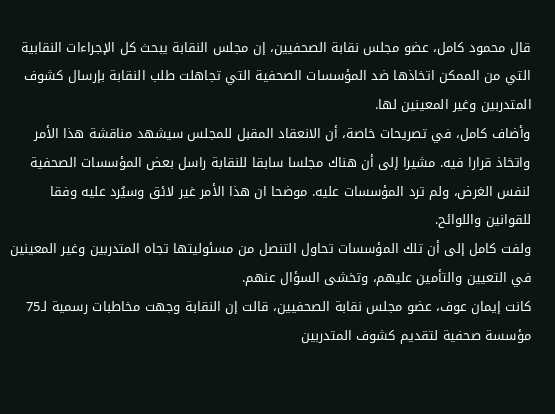قال محمود كامل، عضو مجلس نقابة الصحفيين، إن مجلس النقابة يبحث كل الإجراءات النقابية التي من الممكن اتخاذها ضد المؤسسات الصحفية التي تجاهلت طلب النقابة بإرسال كشوف المتدربين وغير المعينين لها.
وأضاف كامل، في تصريحات خاصة، أن الانعقاد المقبل للمجلس سيشهد مناقشة هذا الأمر واتخاذ قرارا فيه. مشيرا إلى أن هناك مجلسا سابقا للنقابة راسل بعض المؤسسات الصحفية لنفس الغرض، ولم ترد المؤسسات عليه. موضحا ان هذا الأمر غير لائق وسيُرد عليه وفقا للقوانين واللوائح.
ولفت كامل إلى أن تلك المؤسسات تحاول التنصل من مسئوليتها تجاه المتدربين وغير المعينين في التعيين والتأمين عليهم، وتخشى السؤال عنهم.
كانت إيمان عوف، عضو مجلس نقابة الصحفيين، قالت إن النقابة وجهت مخاطبات رسمية لـ75 مؤسسة صحفية لتقديم كشوف المتدربين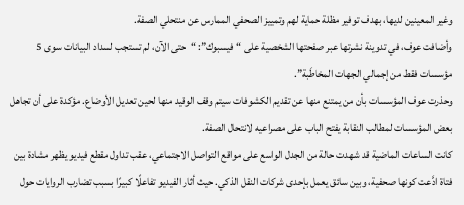وغير المعينين لديها، بهدف توفير مظلة حماية لهم وتمييز الصحفي الممارس عن منتحلي الصفة.
وأضافت عوف، في تدوينة نشرتها عبر صفحتها الشخصية على “فيسبوك”: “حتى الآن، لم تستجب لسداد البيانات سوى 5 مؤسسات فقط من إجمالي الجهات المخاطَبة”.
وحذرت عوف المؤسسات بأن من يمتنع منها عن تقديم الكشوفات سيتم وقف الوقيد منها لحين تعديل الأوضاع. مؤكدة على أن تجاهل بعض المؤسسات لمطالب النقابة يفتح الباب على مصراعيه لانتحال الصفة.
كانت الساعات الماضية قد شهدت حالة من الجدل الواسع على مواقع التواصل الاجتماعي، عقب تداول مقطع فيديو يظهر مشادة بين فتاة ادَّعت كونها صحفية، وبين سائق يعمل بإحدى شركات النقل الذكي. حيث أثار الفيديو تفاعلًا كبيرًا بسبب تضارب الروايات حول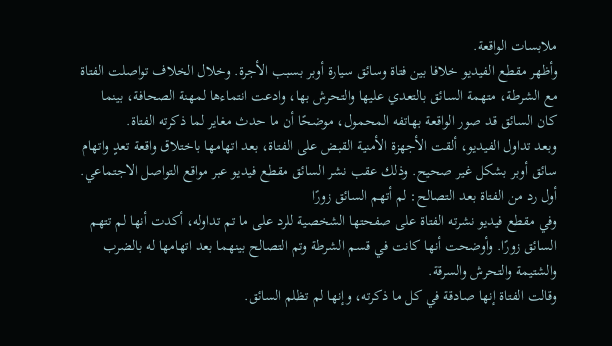ملابسات الواقعة.
وأظهر مقطع الفيديو خلافا بين فتاة وسائق سيارة أوبر بسبب الأجرة. وخلال الخلاف تواصلت الفتاة مع الشرطة، متهمة السائق بالتعدي عليها والتحرش بها، وادعت انتماءها لمهنة الصحافة، بينما كان السائق قد صور الواقعة بهاتفه المحمول، موضحًا أن ما حدث مغاير لما ذكرته الفتاة.
وبعد تداول الفيديو، ألقت الأجهزة الأمنية القبض على الفتاة، بعد اتهامها باختلاق واقعة تعدٍ واتهام سائق أوبر بشكل غير صحيح. وذلك عقب نشر السائق مقطع فيديو عبر مواقع التواصل الاجتماعي.
أول رد من الفتاة بعد التصالح: لم أتهم السائق زورًا
وفي مقطع فيديو نشرته الفتاة على صفحتها الشخصية للرد على ما تم تداوله، أكدت أنها لم تتهم السائق زورًا. وأوضحت أنها كانت في قسم الشرطة وتم التصالح بينهما بعد اتهامها له بالضرب والشتيمة والتحرش والسرقة.
وقالت الفتاة إنها صادقة في كل ما ذكرته، وإنها لم تظلم السائق.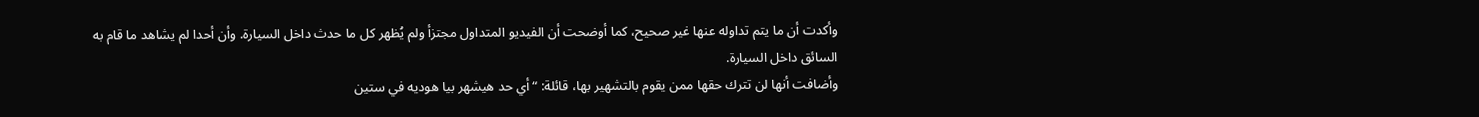وأكدت أن ما يتم تداوله عنها غير صحيح، كما أوضحت أن الفيديو المتداول مجتزأ ولم يُظهر كل ما حدث داخل السيارة. وأن أحدا لم يشاهد ما قام به السائق داخل السيارة.
وأضافت أنها لن تترك حقها ممن يقوم بالتشهير بها، قائلة: “أي حد هيشهر بيا هوديه في ستين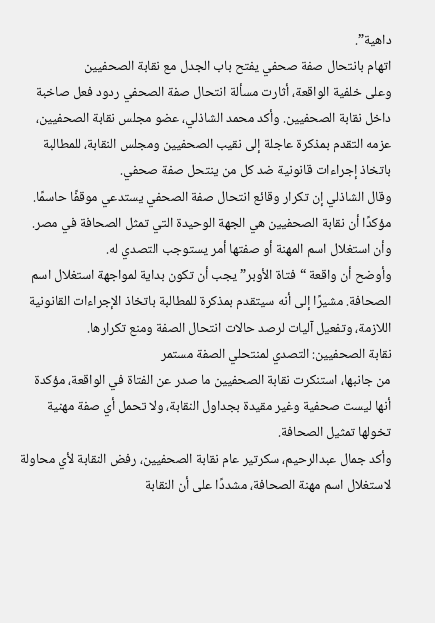داهية”.
اتهام بانتحال صفة صحفي يفتح باب الجدل مع نقابة الصحفيين
وعلى خلفية الواقعة، أثارت مسألة انتحال صفة الصحفي ردود فعل صاخبة داخل نقابة الصحفيين. وأكد محمد الشاذلي، عضو مجلس نقابة الصحفيين، عزمه التقدم بمذكرة عاجلة إلى نقيب الصحفيين ومجلس النقابة، للمطالبة باتخاذ إجراءات قانونية ضد كل من ينتحل صفة صحفي.
وقال الشاذلي إن تكرار وقائع انتحال صفة الصحفي يستدعي موقفًا حاسمًا. مؤكدًا أن نقابة الصحفيين هي الجهة الوحيدة التي تمثل الصحافة في مصر. وأن استغلال اسم المهنة أو صفتها أمر يستوجب التصدي له.
وأوضح أن واقعة “فتاة الأوبر” يجب أن تكون بداية لمواجهة استغلال اسم الصحافة. مشيرًا إلى أنه سيتقدم بمذكرة للمطالبة باتخاذ الإجراءات القانونية اللازمة، وتفعيل آليات لرصد حالات انتحال الصفة ومنع تكرارها.
نقابة الصحفيين: التصدي لمنتحلي الصفة مستمر
من جانبها، استنكرت نقابة الصحفيين ما صدر عن الفتاة في الواقعة، مؤكدة أنها ليست صحفية وغير مقيدة بجداول النقابة، ولا تحمل أي صفة مهنية تخولها تمثيل الصحافة.
وأكد جمال عبدالرحيم، سكرتير عام نقابة الصحفيين، رفض النقابة لأي محاولة لاستغلال اسم مهنة الصحافة، مشددًا على أن النقابة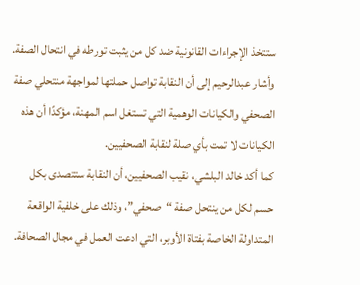ستتخذ الإجراءات القانونية ضد كل من يثبت تورطه في انتحال الصفة.
وأشار عبدالرحيم إلى أن النقابة تواصل حملتها لمواجهة منتحلي صفة الصحفي والكيانات الوهمية التي تستغل اسم المهنة، مؤكدًا أن هذه الكيانات لا تمت بأي صلة لنقابة الصحفيين.
كما أكد خالد البلشي، نقيب الصحفيين، أن النقابة ستتصدى بكل حسم لكل من ينتحل صفة “صحفي”، وذلك على خلفية الواقعة المتداولة الخاصة بفتاة الأوبر، التي ادعت العمل في مجال الصحافة.